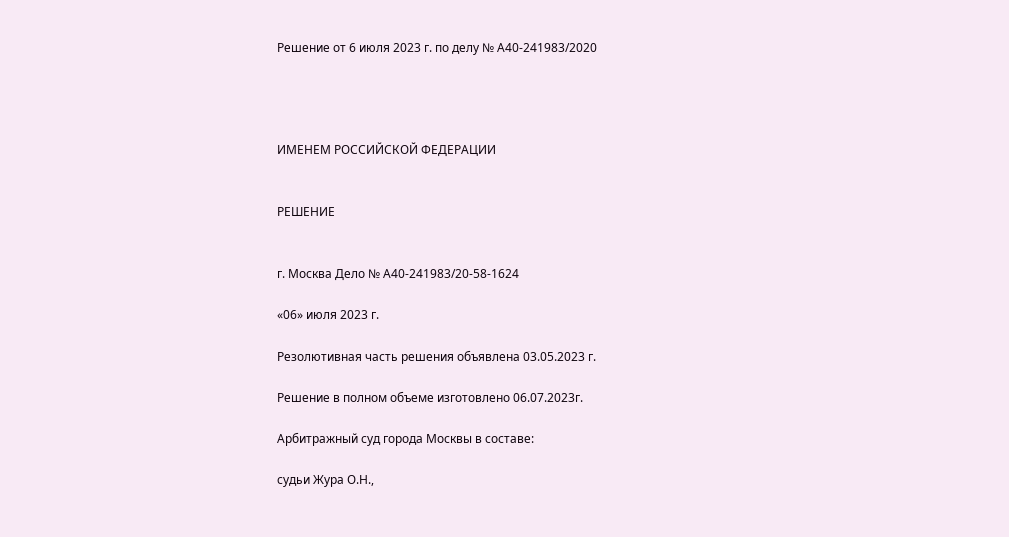Решение от 6 июля 2023 г. по делу № А40-241983/2020




ИМЕНЕМ РОССИЙСКОЙ ФЕДЕРАЦИИ


РЕШЕНИЕ


г. Москва Дело № А40-241983/20-58-1624

«06» июля 2023 г.

Резолютивная часть решения объявлена 03.05.2023 г.

Решение в полном объеме изготовлено 06.07.2023г.

Арбитражный суд города Москвы в составе:

судьи Жура О.Н.,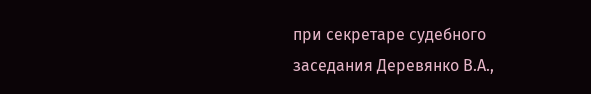при секретаре судебного заседания Деревянко В.А.,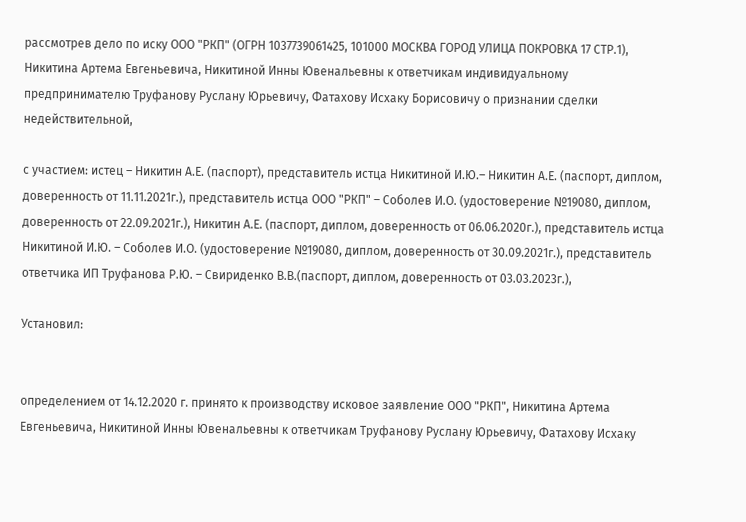рассмотрев дело по иску ООО "РКП" (ОГРН 1037739061425, 101000 МОСКВА ГОРОД УЛИЦА ПОКРОВКА 17 СТР.1), Никитина Артема Евгеньевича, Никитиной Инны Ювенальевны к ответчикам индивидуальному предпринимателю Труфанову Руслану Юрьевичу, Фатахову Исхаку Борисовичу о признании сделки недействительной,

с участием: истец – Никитин А.Е. (паспорт), представитель истца Никитиной И.Ю.– Никитин А.Е. (паспорт, диплом, доверенность от 11.11.2021г.), представитель истца ООО "РКП" – Соболев И.О. (удостоверение №19080, диплом, доверенность от 22.09.2021г.), Никитин А.Е. (паспорт, диплом, доверенность от 06.06.2020г.), представитель истца Никитиной И.Ю. – Соболев И.О. (удостоверение №19080, диплом, доверенность от 30.09.2021г.), представитель ответчика ИП Труфанова Р.Ю. – Свириденко В.В.(паспорт, диплом, доверенность от 03.03.2023г.),

Установил:


определением от 14.12.2020 г. принято к производству исковое заявление ООО "РКП", Никитина Артема Евгеньевича, Никитиной Инны Ювенальевны к ответчикам Труфанову Руслану Юрьевичу, Фатахову Исхаку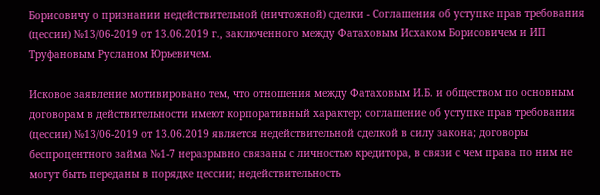Борисовичу о признании недействительной (ничтожной) сделки - Соглашения об уступке прав требования (цессии) №13/06-2019 от 13.06.2019 г., заключенного между Фатаховым Исхаком Борисовичем и ИП Труфановым Русланом Юрьевичем.

Исковое заявление мотивировано тем, что отношения между Фатаховым И.Б. и обществом по основным договорам в действительности имеют корпоративный характер; соглашение об уступке прав требования (цессии) №13/06-2019 от 13.06.2019 является недействительной сделкой в силу закона; договоры беспроцентного займа №1-7 неразрывно связаны с личностью кредитора, в связи с чем права по ним не могут быть переданы в порядке цессии; недействительность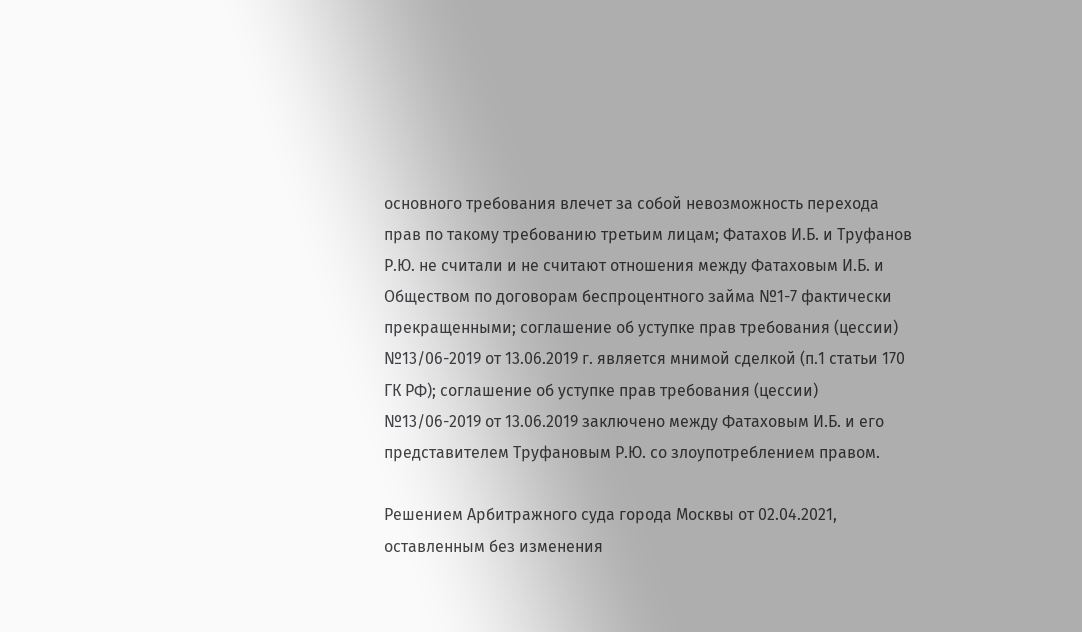основного требования влечет за собой невозможность перехода прав по такому требованию третьим лицам; Фатахов И.Б. и Труфанов Р.Ю. не считали и не считают отношения между Фатаховым И.Б. и Обществом по договорам беспроцентного займа №1-7 фактически прекращенными; соглашение об уступке прав требования (цессии) №13/06-2019 от 13.06.2019 г. является мнимой сделкой (п.1 статьи 170 ГК РФ); соглашение об уступке прав требования (цессии) №13/06-2019 от 13.06.2019 заключено между Фатаховым И.Б. и его представителем Труфановым Р.Ю. со злоупотреблением правом.

Решением Арбитражного суда города Москвы от 02.04.2021, оставленным без изменения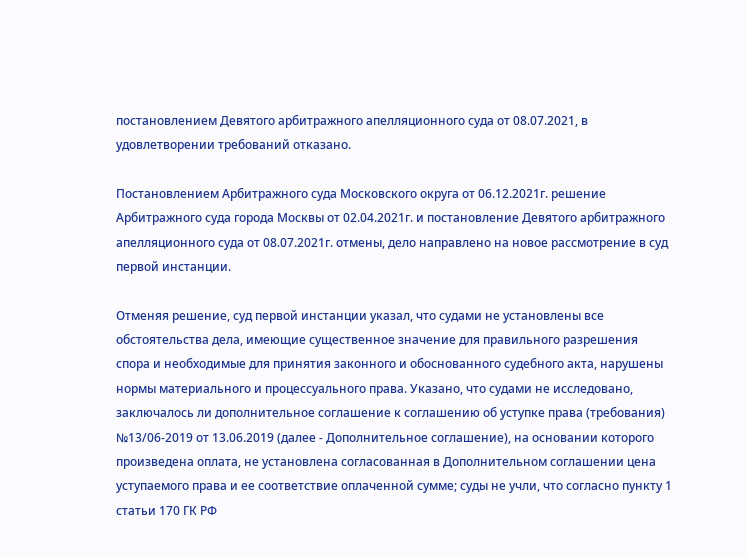постановлением Девятого арбитражного апелляционного суда от 08.07.2021, в удовлетворении требований отказано.

Постановлением Арбитражного суда Московского округа от 06.12.2021г. решение Арбитражного суда города Москвы от 02.04.2021г. и постановление Девятого арбитражного апелляционного суда от 08.07.2021г. отмены, дело направлено на новое рассмотрение в суд первой инстанции.

Отменяя решение, суд первой инстанции указал, что судами не установлены все обстоятельства дела, имеющие существенное значение для правильного разрешения спора и необходимые для принятия законного и обоснованного судебного акта, нарушены нормы материального и процессуального права. Указано, что судами не исследовано, заключалось ли дополнительное соглашение к соглашению об уступке права (требования) №13/06-2019 от 13.06.2019 (далее - Дополнительное соглашение), на основании которого произведена оплата, не установлена согласованная в Дополнительном соглашении цена уступаемого права и ее соответствие оплаченной сумме; суды не учли, что согласно пункту 1 статьи 170 ГК РФ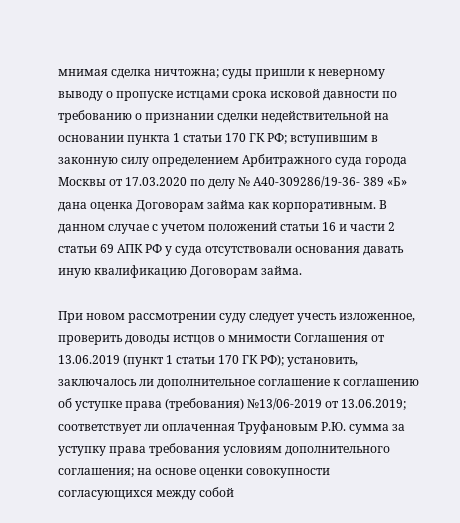мнимая сделка ничтожна; суды пришли к неверному выводу о пропуске истцами срока исковой давности по требованию о признании сделки недействительной на основании пункта 1 статьи 170 ГК РФ; вступившим в законную силу определением Арбитражного суда города Москвы от 17.03.2020 по делу № А40-309286/19-36- 389 «Б» дана оценка Договорам займа как корпоративным. В данном случае с учетом положений статьи 16 и части 2 статьи 69 АПК РФ у суда отсутствовали основания давать иную квалификацию Договорам займа.

При новом рассмотрении суду следует учесть изложенное, проверить доводы истцов о мнимости Соглашения от 13.06.2019 (пункт 1 статьи 170 ГК РФ); установить, заключалось ли дополнительное соглашение к соглашению об уступке права (требования) №13/06-2019 от 13.06.2019; соответствует ли оплаченная Труфановым Р.Ю. сумма за уступку права требования условиям дополнительного соглашения; на основе оценки совокупности согласующихся между собой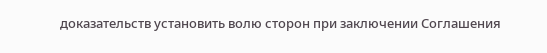доказательств установить волю сторон при заключении Соглашения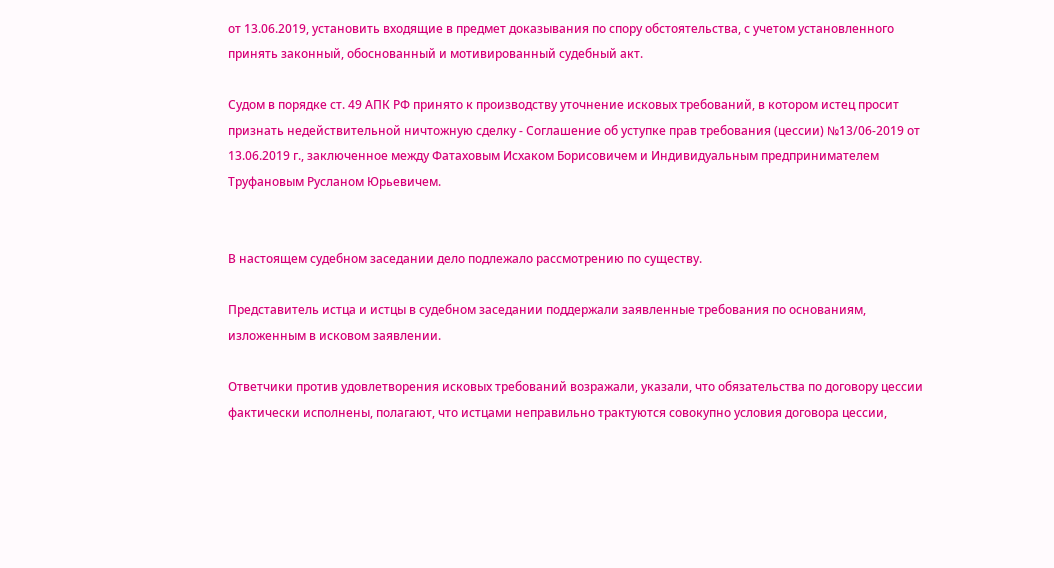от 13.06.2019, установить входящие в предмет доказывания по спору обстоятельства, с учетом установленного принять законный, обоснованный и мотивированный судебный акт.

Судом в порядке ст. 49 АПК РФ принято к производству уточнение исковых требований, в котором истец просит признать недействительной ничтожную сделку - Соглашение об уступке прав требования (цессии) №13/06-2019 от 13.06.2019 г., заключенное между Фатаховым Исхаком Борисовичем и Индивидуальным предпринимателем Труфановым Русланом Юрьевичем.


В настоящем судебном заседании дело подлежало рассмотрению по существу.

Представитель истца и истцы в судебном заседании поддержали заявленные требования по основаниям, изложенным в исковом заявлении.

Ответчики против удовлетворения исковых требований возражали, указали, что обязательства по договору цессии фактически исполнены, полагают, что истцами неправильно трактуются совокупно условия договора цессии,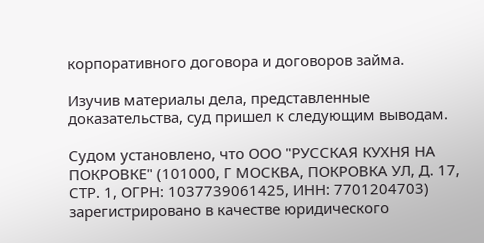корпоративного договора и договоров займа.

Изучив материалы дела, представленные доказательства, суд пришел к следующим выводам.

Судом установлено, что ООО "РУССКАЯ КУХНЯ НА ПОКРОВКЕ" (101000, Г МОСКВА, ПОКРОВКА УЛ, Д. 17, СТР. 1, ОГРН: 1037739061425, ИНН: 7701204703) зарегистрировано в качестве юридического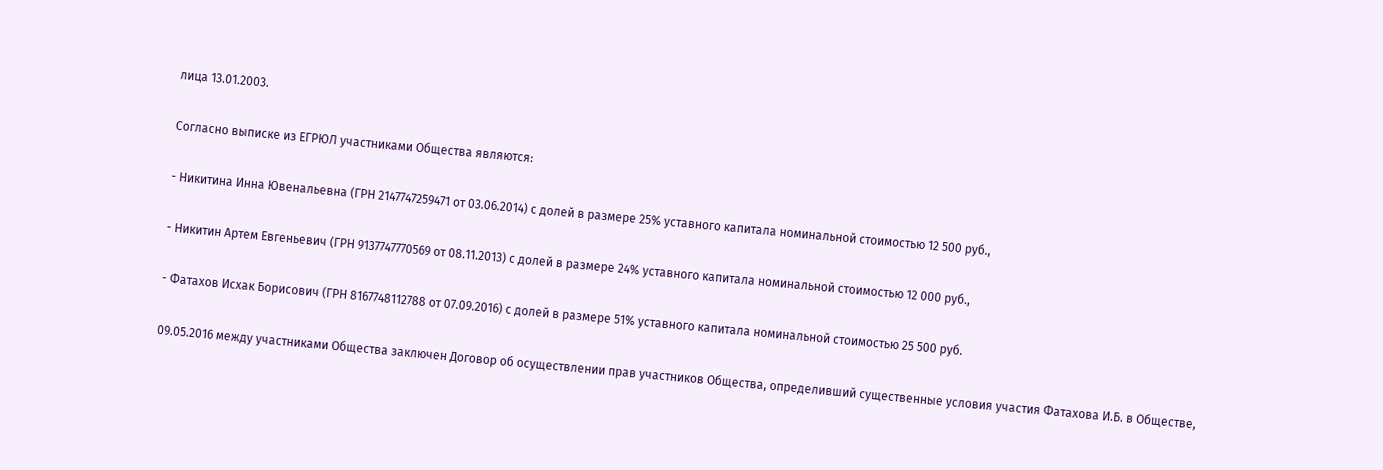лица 13.01.2003.

Согласно выписке из ЕГРЮЛ участниками Общества являются:

- Никитина Инна Ювенальевна (ГРН 2147747259471 от 03.06.2014) с долей в размере 25% уставного капитала номинальной стоимостью 12 500 руб.,

- Никитин Артем Евгеньевич (ГРН 9137747770569 от 08.11.2013) с долей в размере 24% уставного капитала номинальной стоимостью 12 000 руб.,

- Фатахов Исхак Борисович (ГРН 8167748112788 от 07.09.2016) с долей в размере 51% уставного капитала номинальной стоимостью 25 500 руб.

09.05.2016 между участниками Общества заключен Договор об осуществлении прав участников Общества, определивший существенные условия участия Фатахова И.Б. в Обществе,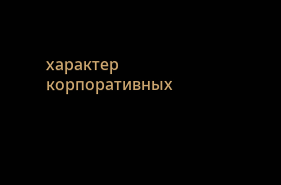характер корпоративных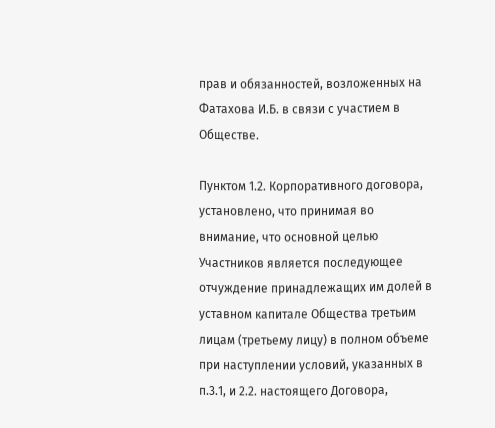прав и обязанностей, возложенных на Фатахова И.Б. в связи с участием в Обществе.

Пунктом 1.2. Корпоративного договора, установлено, что принимая во внимание, что основной целью Участников является последующее отчуждение принадлежащих им долей в уставном капитале Общества третьим лицам (третьему лицу) в полном объеме при наступлении условий, указанных в п.3.1, и 2.2. настоящего Договора,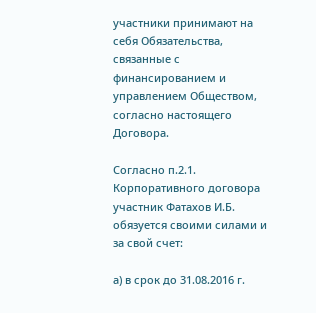участники принимают на себя Обязательства, связанные с финансированием и управлением Обществом, согласно настоящего Договора.

Согласно п.2.1. Корпоративного договора участник Фатахов И.Б. обязуется своими силами и за свой счет:

а) в срок до 31.08.2016 г.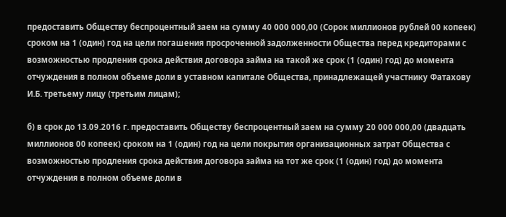предоставить Обществу беспроцентный заем на сумму 40 000 000,00 (Сорок миллионов рублей 00 копеек) сроком на 1 (один) год на цели погашения просроченной задолженности Общества перед кредиторами с возможностью продления срока действия договора займа на такой же срок (1 (один) год) до момента отчуждения в полном объеме доли в уставном капитале Общества, принадлежащей участнику Фатахову И.Б. третьему лицу (третьим лицам);

б) в срок до 13.09.2016 г. предоставить Обществу беспроцентный заем на сумму 20 000 000,00 (двадцать миллионов 00 копеек) сроком на 1 (один) год на цели покрытия организационных затрат Общества с возможностью продления срока действия договора займа на тот же срок (1 (один) год) до момента отчуждения в полном объеме доли в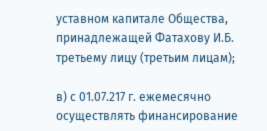уставном капитале Общества, принадлежащей Фатахову И.Б. третьему лицу (третьим лицам);

в) с 01.07.217 г. ежемесячно осуществлять финансирование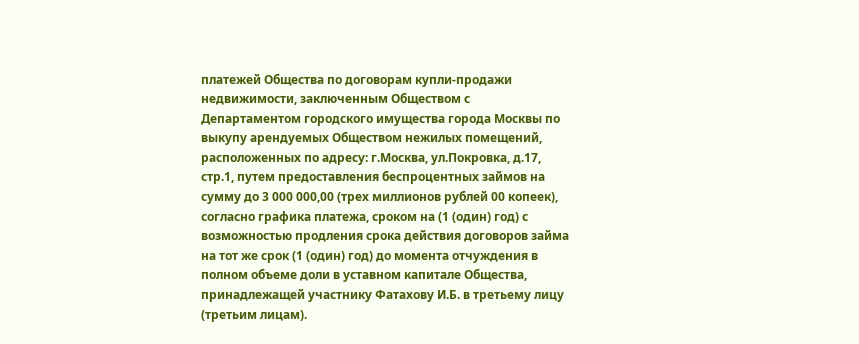платежей Общества по договорам купли-продажи недвижимости, заключенным Обществом с Департаментом городского имущества города Москвы по выкупу арендуемых Обществом нежилых помещений, расположенных по адресу: г.Москва, ул.Покровка, д.17, стр.1, путем предоставления беспроцентных займов на сумму до 3 000 000,00 (трех миллионов рублей 00 копеек), согласно графика платежа, сроком на (1 (один) год) с возможностью продления срока действия договоров займа на тот же срок (1 (один) год) до момента отчуждения в полном объеме доли в уставном капитале Общества, принадлежащей участнику Фатахову И.Б. в третьему лицу (третьим лицам).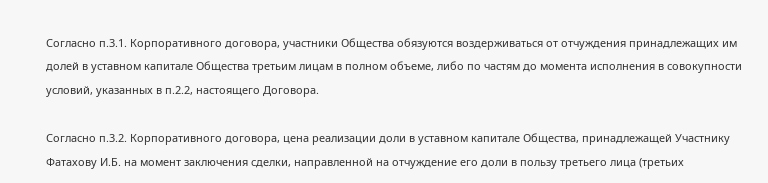Согласно п.3.1. Корпоративного договора, участники Общества обязуются воздерживаться от отчуждения принадлежащих им долей в уставном капитале Общества третьим лицам в полном объеме, либо по частям до момента исполнения в совокупности условий, указанных в п.2.2, настоящего Договора.

Согласно п.3.2. Корпоративного договора, цена реализации доли в уставном капитале Общества, принадлежащей Участнику Фатахову И.Б. на момент заключения сделки, направленной на отчуждение его доли в пользу третьего лица (третьих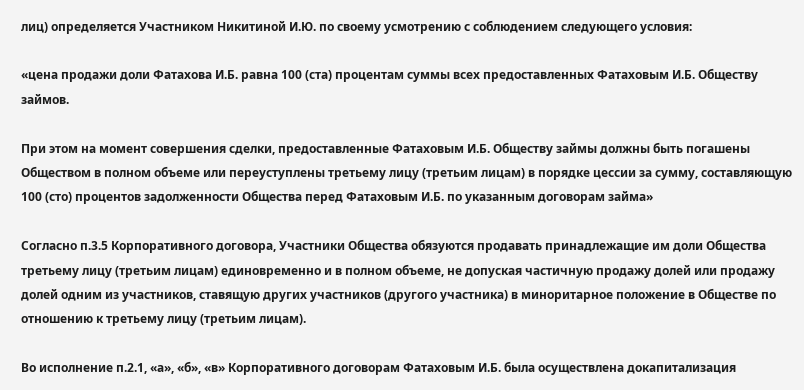лиц) определяется Участником Никитиной И.Ю. по своему усмотрению с соблюдением следующего условия:

«цена продажи доли Фатахова И.Б. равна 100 (ста) процентам суммы всех предоставленных Фатаховым И.Б. Обществу займов.

При этом на момент совершения сделки, предоставленные Фатаховым И.Б. Обществу займы должны быть погашены Обществом в полном объеме или переуступлены третьему лицу (третьим лицам) в порядке цессии за сумму, составляющую 100 (сто) процентов задолженности Общества перед Фатаховым И.Б. по указанным договорам займа»

Согласно п.3.5 Корпоративного договора, Участники Общества обязуются продавать принадлежащие им доли Общества третьему лицу (третьим лицам) единовременно и в полном объеме, не допуская частичную продажу долей или продажу долей одним из участников, ставящую других участников (другого участника) в миноритарное положение в Обществе по отношению к третьему лицу (третьим лицам).

Во исполнение п.2.1, «а», «б», «в» Корпоративного договорам Фатаховым И.Б. была осуществлена докапитализация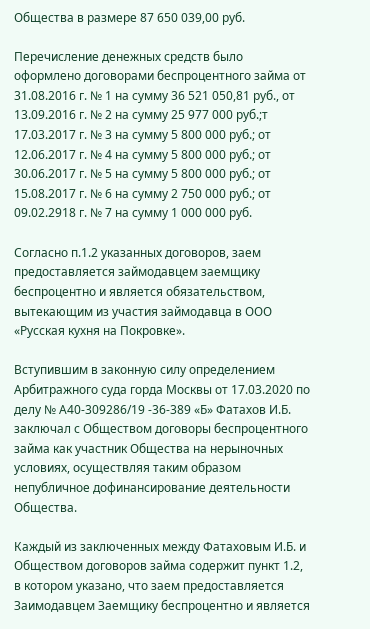Общества в размере 87 650 039,00 руб.

Перечисление денежных средств было оформлено договорами беспроцентного займа от 31.08.2016 г. № 1 на сумму 36 521 050,81 руб., от 13.09.2016 г. № 2 на сумму 25 977 000 руб.;т 17.03.2017 г. № 3 на сумму 5 800 000 руб.; от 12.06.2017 г. № 4 на сумму 5 800 000 руб.; от 30.06.2017 г. № 5 на сумму 5 800 000 руб.; от 15.08.2017 г. № 6 на сумму 2 750 000 руб.; от 09.02.2918 г. № 7 на сумму 1 000 000 руб.

Согласно п.1.2 указанных договоров, заем предоставляется займодавцем заемщику беспроцентно и является обязательством, вытекающим из участия займодавца в ООО «Русская кухня на Покровке».

Вступившим в законную силу определением Арбитражного суда горда Москвы от 17.03.2020 по делу № А40-309286/19 -36-389 «Б» Фатахов И.Б. заключал с Обществом договоры беспроцентного займа как участник Общества на нерыночных условиях, осуществляя таким образом непубличное дофинансирование деятельности Общества.

Каждый из заключенных между Фатаховым И.Б. и Обществом договоров займа содержит пункт 1.2, в котором указано, что заем предоставляется Заимодавцем Заемщику беспроцентно и является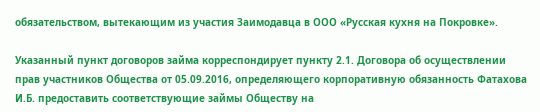обязательством, вытекающим из участия Заимодавца в ООО «Русская кухня на Покровке».

Указанный пункт договоров займа корреспондирует пункту 2.1. Договора об осуществлении прав участников Общества от 05.09.2016, определяющего корпоративную обязанность Фатахова И.Б. предоставить соответствующие займы Обществу на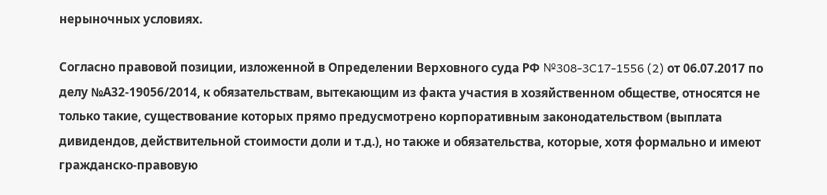нерыночных условиях.

Согласно правовой позиции, изложенной в Определении Верховного суда РФ №308-3C17-1556 (2) от 06.07.2017 по делу №А32-19056/2014, к обязательствам, вытекающим из факта участия в хозяйственном обществе, относятся не только такие, существование которых прямо предусмотрено корпоративным законодательством (выплата дивидендов, действительной стоимости доли и т.д.), но также и обязательства, которые, хотя формально и имеют гражданско-правовую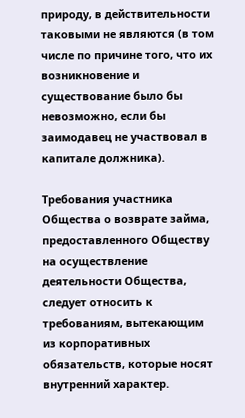природу, в действительности таковыми не являются (в том числе по причине того, что их возникновение и существование было бы невозможно, если бы заимодавец не участвовал в капитале должника).

Требования участника Общества о возврате займа, предоставленного Обществу на осуществление деятельности Общества, следует относить к требованиям, вытекающим из корпоративных обязательств, которые носят внутренний характер.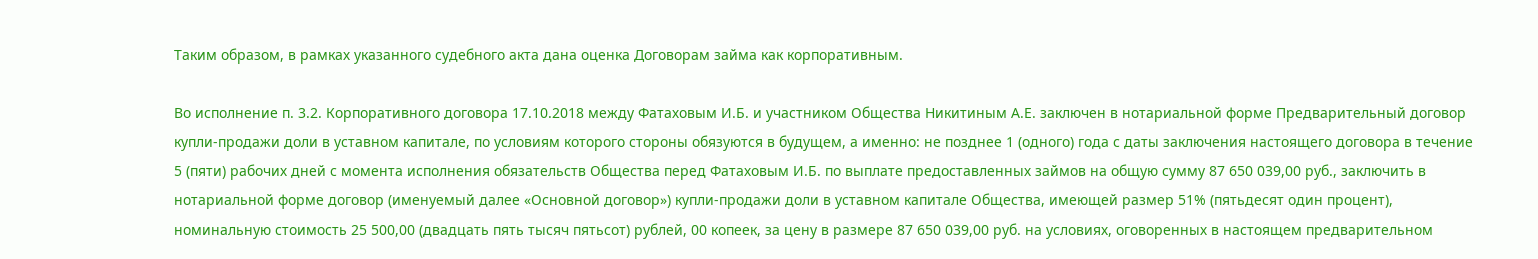Таким образом, в рамках указанного судебного акта дана оценка Договорам займа как корпоративным.

Во исполнение п. 3.2. Корпоративного договора 17.10.2018 между Фатаховым И.Б. и участником Общества Никитиным А.Е. заключен в нотариальной форме Предварительный договор купли-продажи доли в уставном капитале, по условиям которого стороны обязуются в будущем, а именно: не позднее 1 (одного) года с даты заключения настоящего договора в течение 5 (пяти) рабочих дней с момента исполнения обязательств Общества перед Фатаховым И.Б. по выплате предоставленных займов на общую сумму 87 650 039,00 руб., заключить в нотариальной форме договор (именуемый далее «Основной договор») купли-продажи доли в уставном капитале Общества, имеющей размер 51% (пятьдесят один процент), номинальную стоимость 25 500,00 (двадцать пять тысяч пятьсот) рублей, 00 копеек, за цену в размере 87 650 039,00 руб. на условиях, оговоренных в настоящем предварительном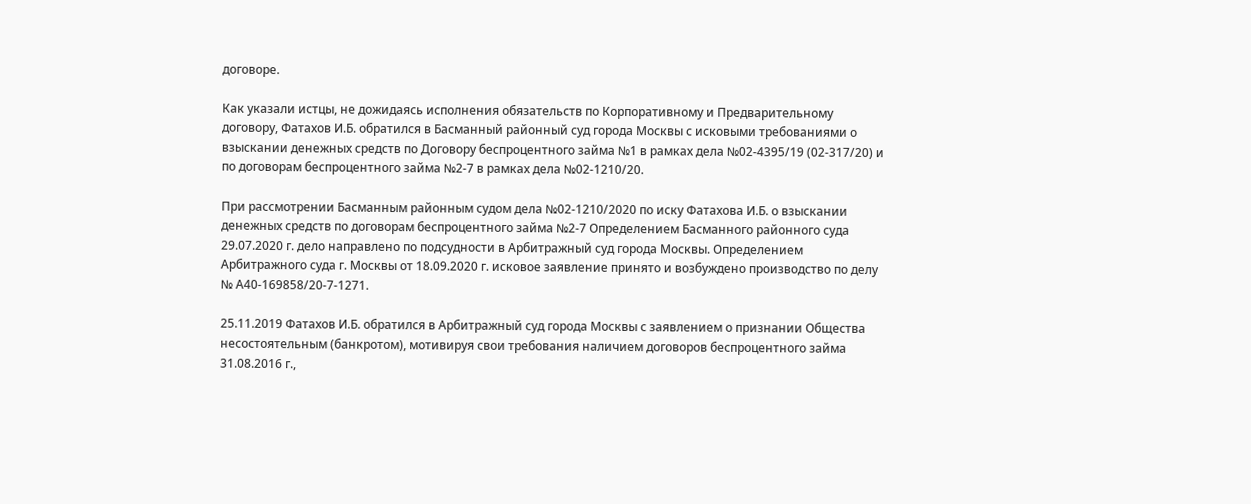договоре.

Как указали истцы, не дожидаясь исполнения обязательств по Корпоративному и Предварительному договору, Фатахов И.Б. обратился в Басманный районный суд города Москвы с исковыми требованиями о взыскании денежных средств по Договору беспроцентного займа №1 в рамках дела №02-4395/19 (02-317/20) и по договорам беспроцентного займа №2-7 в рамках дела №02-1210/20.

При рассмотрении Басманным районным судом дела №02-1210/2020 по иску Фатахова И.Б. о взыскании денежных средств по договорам беспроцентного займа №2-7 Определением Басманного районного суда 29.07.2020 г. дело направлено по подсудности в Арбитражный суд города Москвы. Определением Арбитражного суда г. Москвы от 18.09.2020 г. исковое заявление принято и возбуждено производство по делу № А40-169858/20-7-1271.

25.11.2019 Фатахов И.Б. обратился в Арбитражный суд города Москвы с заявлением о признании Общества несостоятельным (банкротом), мотивируя свои требования наличием договоров беспроцентного займа 31.08.2016 г.,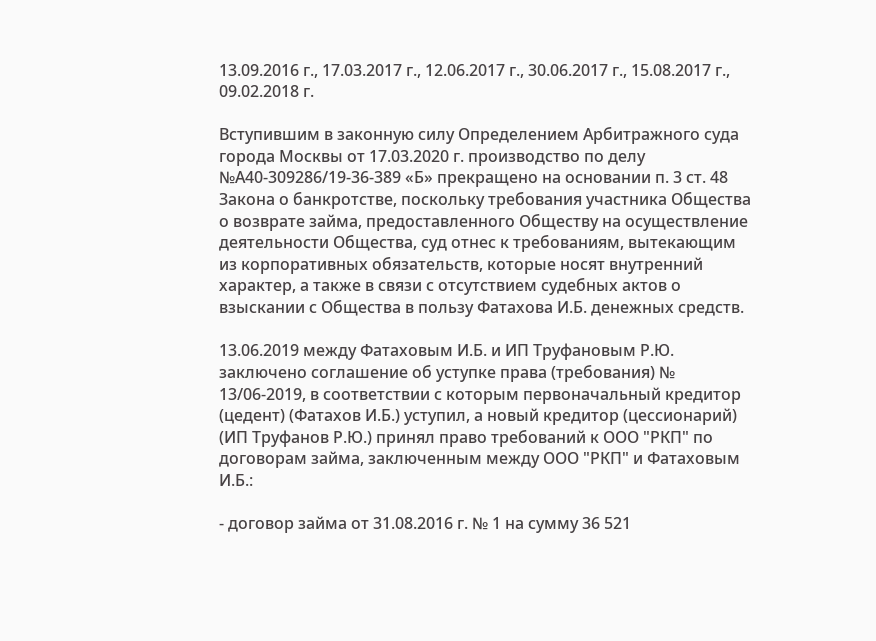13.09.2016 г., 17.03.2017 г., 12.06.2017 г., 30.06.2017 г., 15.08.2017 г., 09.02.2018 г.

Вступившим в законную силу Определением Арбитражного суда города Москвы от 17.03.2020 г. производство по делу №А40-309286/19-36-389 «Б» прекращено на основании п. 3 ст. 48 Закона о банкротстве, поскольку требования участника Общества о возврате займа, предоставленного Обществу на осуществление деятельности Общества, суд отнес к требованиям, вытекающим из корпоративных обязательств, которые носят внутренний характер, а также в связи с отсутствием судебных актов о взыскании с Общества в пользу Фатахова И.Б. денежных средств.

13.06.2019 между Фатаховым И.Б. и ИП Труфановым Р.Ю. заключено соглашение об уступке права (требования) № 13/06-2019, в соответствии с которым первоначальный кредитор (цедент) (Фатахов И.Б.) уступил, а новый кредитор (цессионарий) (ИП Труфанов Р.Ю.) принял право требований к ООО "РКП" по договорам займа, заключенным между ООО "РКП" и Фатаховым И.Б.:

- договор займа от 31.08.2016 г. № 1 на сумму 36 521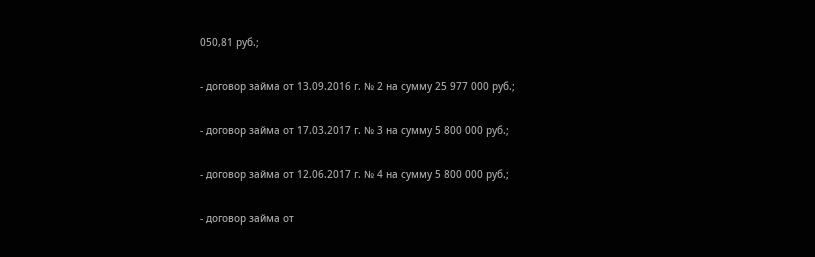050,81 руб.;

- договор займа от 13.09.2016 г. № 2 на сумму 25 977 000 руб.;

- договор займа от 17.03.2017 г. № 3 на сумму 5 800 000 руб.;

- договор займа от 12.06.2017 г. № 4 на сумму 5 800 000 руб.;

- договор займа от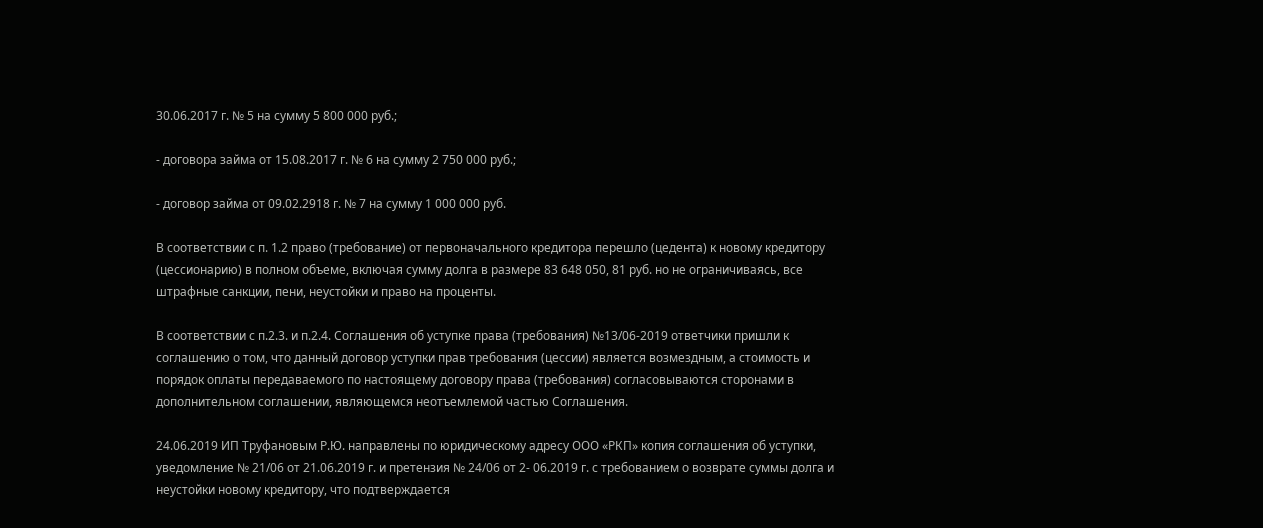30.06.2017 г. № 5 на сумму 5 800 000 руб.;

- договора займа от 15.08.2017 г. № 6 на сумму 2 750 000 руб.;

- договор займа от 09.02.2918 г. № 7 на сумму 1 000 000 руб.

В соответствии с п. 1.2 право (требование) от первоначального кредитора перешло (цедента) к новому кредитору (цессионарию) в полном объеме, включая сумму долга в размере 83 648 050, 81 руб. но не ограничиваясь, все штрафные санкции, пени, неустойки и право на проценты.

В соответствии с п.2.3. и п.2.4. Соглашения об уступке права (требования) №13/06-2019 ответчики пришли к соглашению о том, что данный договор уступки прав требования (цессии) является возмездным, а стоимость и порядок оплаты передаваемого по настоящему договору права (требования) согласовываются сторонами в дополнительном соглашении, являющемся неотъемлемой частью Соглашения.

24.06.2019 ИП Труфановым Р.Ю. направлены по юридическому адресу ООО «РКП» копия соглашения об уступки, уведомление № 21/06 от 21.06.2019 г. и претензия № 24/06 от 2- 06.2019 г. с требованием о возврате суммы долга и неустойки новому кредитору, что подтверждается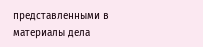представленными в материалы дела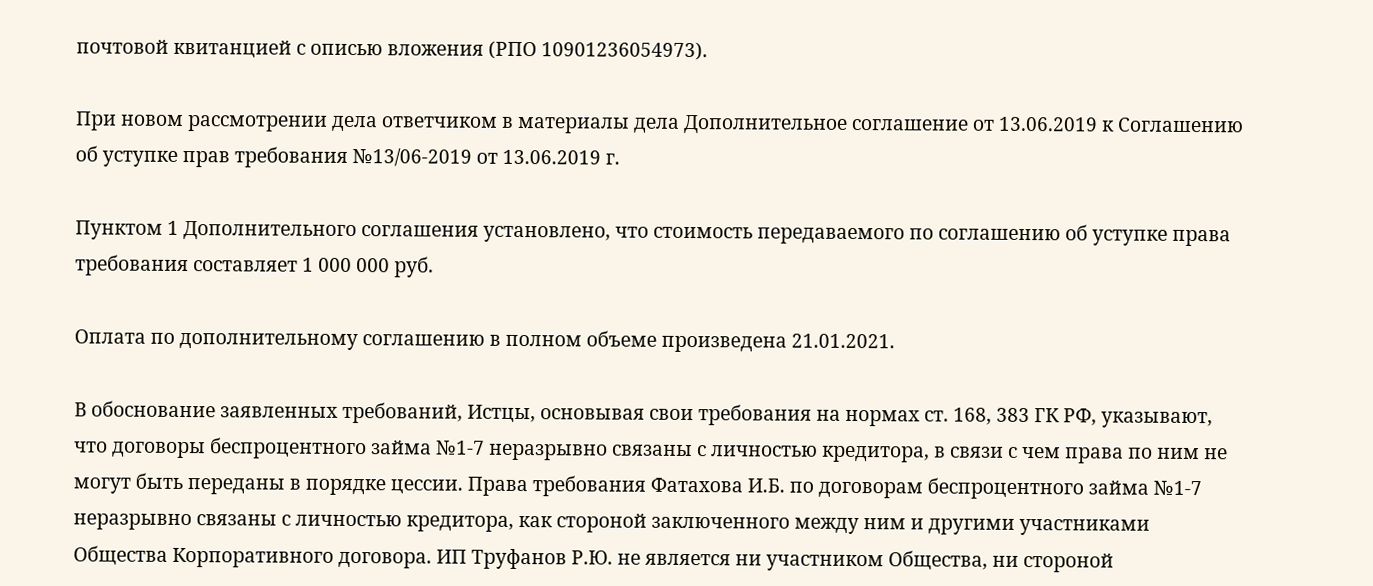почтовой квитанцией с описью вложения (РПО 10901236054973).

При новом рассмотрении дела ответчиком в материалы дела Дополнительное соглашение от 13.06.2019 к Соглашению об уступке прав требования №13/06-2019 от 13.06.2019 г.

Пунктом 1 Дополнительного соглашения установлено, что стоимость передаваемого по соглашению об уступке права требования составляет 1 000 000 руб.

Оплата по дополнительному соглашению в полном объеме произведена 21.01.2021.

В обоснование заявленных требований, Истцы, основывая свои требования на нормах ст. 168, 383 ГК РФ, указывают, что договоры беспроцентного займа №1-7 неразрывно связаны с личностью кредитора, в связи с чем права по ним не могут быть переданы в порядке цессии. Права требования Фатахова И.Б. по договорам беспроцентного займа №1-7 неразрывно связаны с личностью кредитора, как стороной заключенного между ним и другими участниками Общества Корпоративного договора. ИП Труфанов Р.Ю. не является ни участником Общества, ни стороной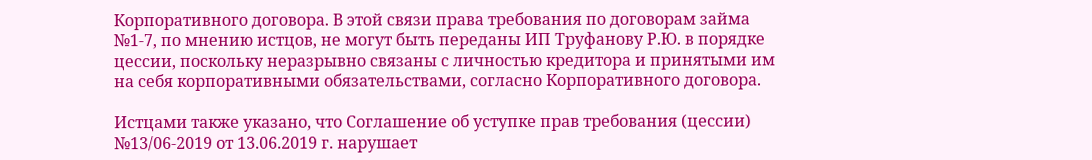Корпоративного договора. В этой связи права требования по договорам займа №1-7, по мнению истцов, не могут быть переданы ИП Труфанову Р.Ю. в порядке цессии, поскольку неразрывно связаны с личностью кредитора и принятыми им на себя корпоративными обязательствами, согласно Корпоративного договора.

Истцами также указано, что Соглашение об уступке прав требования (цессии) №13/06-2019 от 13.06.2019 г. нарушает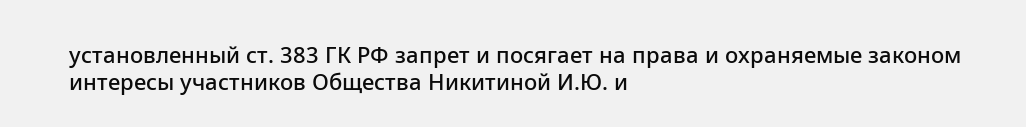установленный ст. 383 ГК РФ запрет и посягает на права и охраняемые законом интересы участников Общества Никитиной И.Ю. и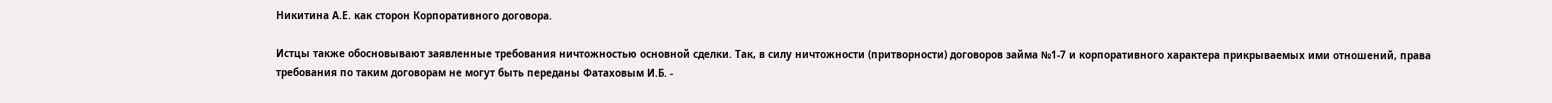Никитина А.Е. как сторон Корпоративного договора.

Истцы также обосновывают заявленные требования ничтожностью основной сделки. Так, в силу ничтожности (притворности) договоров займа №1-7 и корпоративного характера прикрываемых ими отношений, права требования по таким договорам не могут быть переданы Фатаховым И.Б. -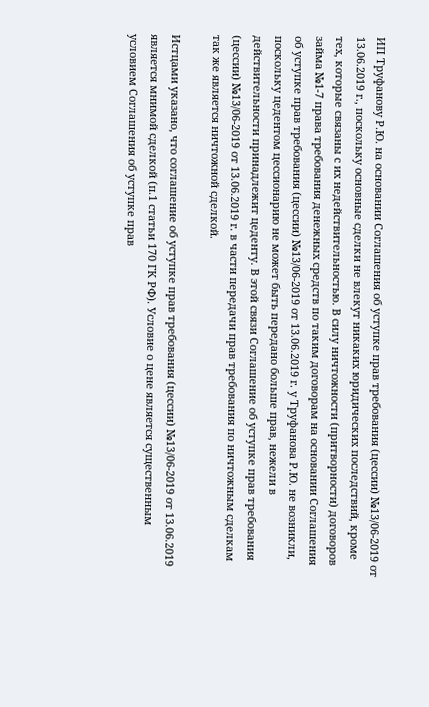ИП Труфанову Р.Ю. на основании Соглашения об уступке прав требования (цессии) №13/06-2019 от 13.06.2019 г., поскольку основные сделки не влекут никаких юридических последствий, кроме тех, которые связаны с их недействительностью. В силу ничтожности (притворности) договоров займа №1-7 права требования денежных средств по таким договорам на основании Соглашения об уступке прав требования (цессии) №13/06-2019 от 13.06.2019 г. у Труфанова Р.Ю. не возникли, поскольку цедентом цессионарию не может быть передано больше прав, нежели в действительности принадлежит цеденту. В этой связи Соглашение об уступке прав требования (цессии) №13/06-2019 от 13.06.2019 г. в части передачи прав требования по ничтожным сделкам так же является ничтожной сделкой.

Истцами указано, что соглашение об уступке прав требования (цессии) №13/06-2019 от 13.06.2019 является мнимой сделкой (п.1 статьи 170 ГК РФ). Условие о цене является существенным условием Соглашения об уступке прав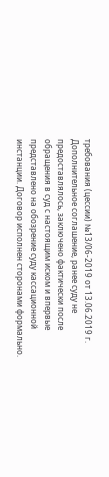требования (цессии) №13/06-2019 от 13.06.2019 г. Дополнительное соглашение, ранее суду не предоставлялось, заключено фактически после обращения в суд с настоящим иском и впервые представлено на обозрение суду кассационной инстанции. Договор исполнен сторонами формально.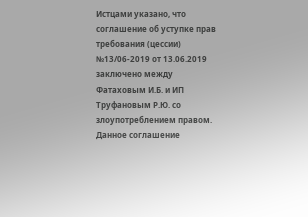Истцами указано, что соглашение об уступке прав требования (цессии) №13/06-2019 от 13.06.2019 заключено между Фатаховым И.Б. и ИП Труфановым Р.Ю. со злоупотреблением правом. Данное соглашение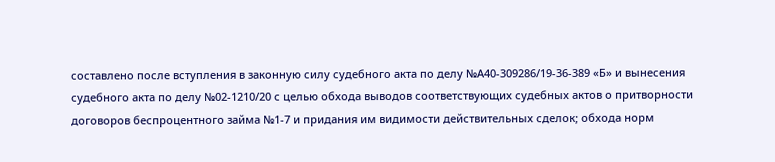составлено после вступления в законную силу судебного акта по делу №А40-309286/19-36-389 «Б» и вынесения судебного акта по делу №02-1210/20 с целью обхода выводов соответствующих судебных актов о притворности договоров беспроцентного займа №1-7 и придания им видимости действительных сделок; обхода норм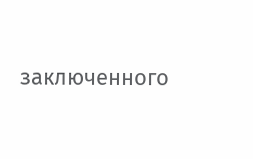заключенного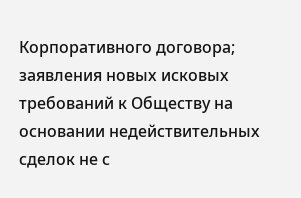Корпоративного договора; заявления новых исковых требований к Обществу на основании недействительных сделок не с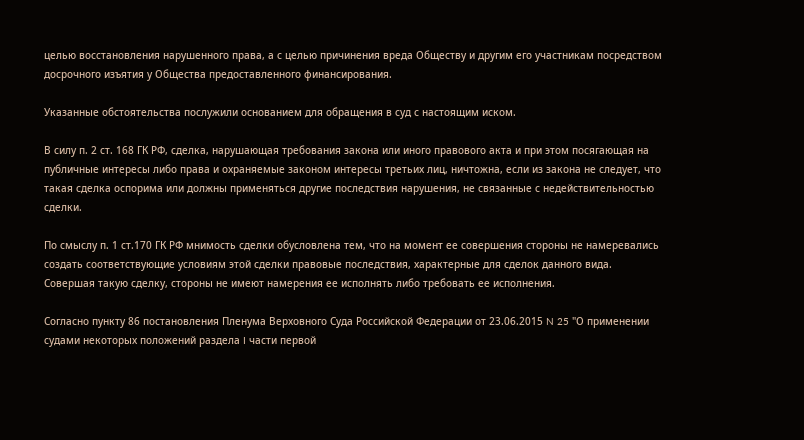целью восстановления нарушенного права, а с целью причинения вреда Обществу и другим его участникам посредством досрочного изъятия у Общества предоставленного финансирования.

Указанные обстоятельства послужили основанием для обращения в суд с настоящим иском.

В силу п. 2 ст. 168 ГК РФ, сделка, нарушающая требования закона или иного правового акта и при этом посягающая на публичные интересы либо права и охраняемые законом интересы третьих лиц, ничтожна, если из закона не следует, что такая сделка оспорима или должны применяться другие последствия нарушения, не связанные с недействительностью сделки.

По смыслу п. 1 ст.170 ГК РФ мнимость сделки обусловлена тем, что на момент ее совершения стороны не намеревались создать соответствующие условиям этой сделки правовые последствия, характерные для сделок данного вида. Совершая такую сделку, стороны не имеют намерения ее исполнять либо требовать ее исполнения.

Согласно пункту 86 постановления Пленума Верховного Суда Российской Федерации от 23.06.2015 N 25 "О применении судами некоторых положений раздела I части первой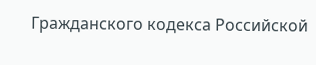Гражданского кодекса Российской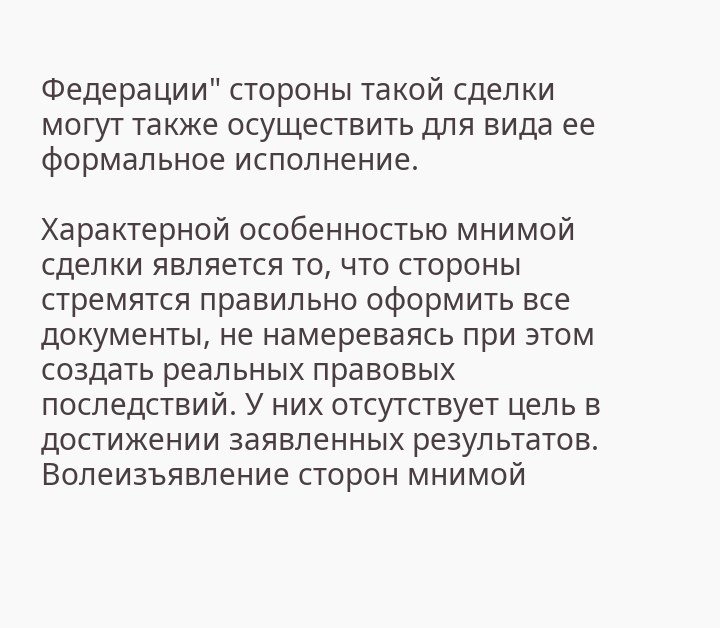Федерации" стороны такой сделки могут также осуществить для вида ее формальное исполнение.

Характерной особенностью мнимой сделки является то, что стороны стремятся правильно оформить все документы, не намереваясь при этом создать реальных правовых последствий. У них отсутствует цель в достижении заявленных результатов. Волеизъявление сторон мнимой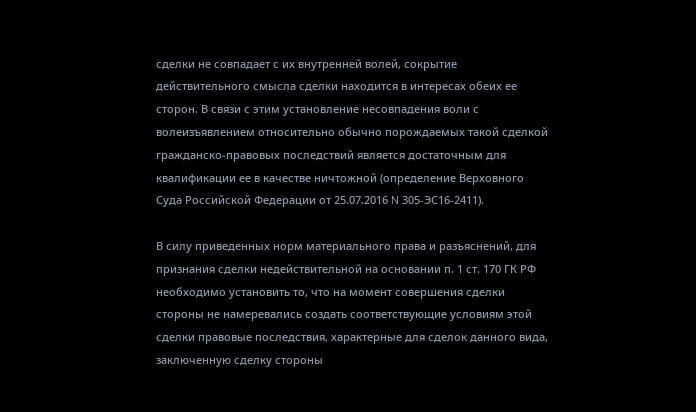сделки не совпадает с их внутренней волей, сокрытие действительного смысла сделки находится в интересах обеих ее сторон. В связи с этим установление несовпадения воли с волеизъявлением относительно обычно порождаемых такой сделкой гражданско-правовых последствий является достаточным для квалификации ее в качестве ничтожной (определение Верховного Суда Российской Федерации от 25.07.2016 N 305-ЭС16-2411).

В силу приведенных норм материального права и разъяснений, для признания сделки недействительной на основании п. 1 ст. 170 ГК РФ необходимо установить то, что на момент совершения сделки стороны не намеревались создать соответствующие условиям этой сделки правовые последствия, характерные для сделок данного вида, заключенную сделку стороны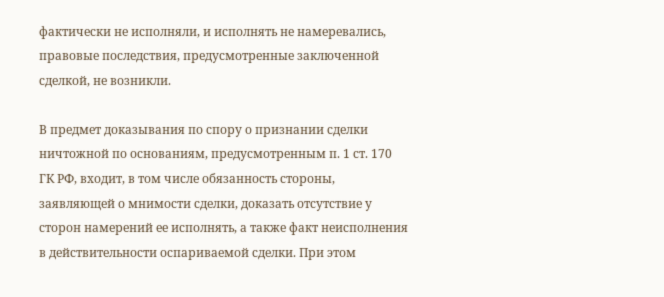фактически не исполняли, и исполнять не намеревались, правовые последствия, предусмотренные заключенной сделкой, не возникли.

В предмет доказывания по спору о признании сделки ничтожной по основаниям, предусмотренным п. 1 ст. 170 ГК РФ, входит, в том числе обязанность стороны, заявляющей о мнимости сделки, доказать отсутствие у сторон намерений ее исполнять, а также факт неисполнения в действительности оспариваемой сделки. При этом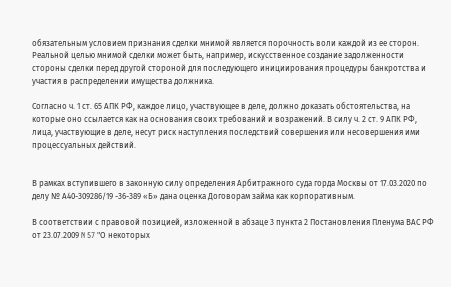обязательным условием признания сделки мнимой является порочность воли каждой из ее сторон. Реальной целью мнимой сделки может быть, например, искусственное создание задолженности стороны сделки перед другой стороной для последующего инициирования процедуры банкротства и участия в распределении имущества должника.

Согласно ч. 1 ст. 65 АПК РФ, каждое лицо, участвующее в деле, должно доказать обстоятельства, на которые оно ссылается как на основания своих требований и возражений. В силу ч. 2 ст. 9 АПК РФ, лица, участвующие в деле, несут риск наступления последствий совершения или несовершения ими процессуальных действий.


В рамках вступившего в законную силу определения Арбитражного суда горда Москвы от 17.03.2020 по делу № А40-309286/19 -36-389 «Б» дана оценка Договорам займа как корпоративным.

В соответствии с правовой позицией, изложенной в абзаце 3 пункта 2 Постановления Пленума ВАС РФ от 23.07.2009 N 57 "О некоторых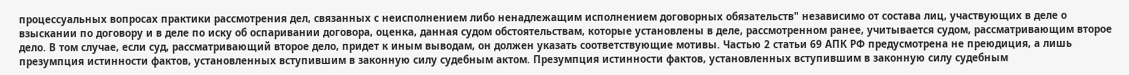процессуальных вопросах практики рассмотрения дел, связанных с неисполнением либо ненадлежащим исполнением договорных обязательств" независимо от состава лиц, участвующих в деле о взыскании по договору и в деле по иску об оспаривании договора, оценка, данная судом обстоятельствам, которые установлены в деле, рассмотренном ранее, учитывается судом, рассматривающим второе дело. В том случае, если суд, рассматривающий второе дело, придет к иным выводам, он должен указать соответствующие мотивы. Частью 2 статьи 69 АПК РФ предусмотрена не преюдиция, а лишь презумпция истинности фактов, установленных вступившим в законную силу судебным актом. Презумпция истинности фактов, установленных вступившим в законную силу судебным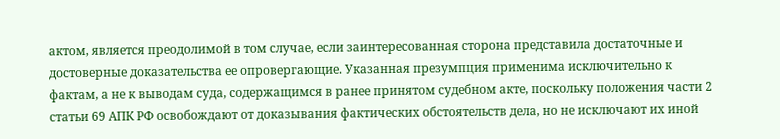актом, является преодолимой в том случае, если заинтересованная сторона представила достаточные и достоверные доказательства ее опровергающие. Указанная презумпция применима исключительно к фактам, а не к выводам суда, содержащимся в ранее принятом судебном акте, поскольку положения части 2 статьи 69 АПК РФ освобождают от доказывания фактических обстоятельств дела, но не исключают их иной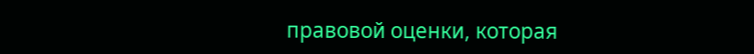правовой оценки, которая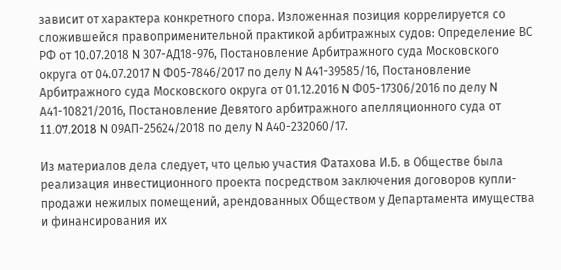зависит от характера конкретного спора. Изложенная позиция коррелируется со сложившейся правоприменительной практикой арбитражных судов: Определение ВС РФ от 10.07.2018 N 307-АД18-976, Постановление Арбитражного суда Московского округа от 04.07.2017 N Ф05-7846/2017 по делу N А41-39585/16, Постановление Арбитражного суда Московского округа от 01.12.2016 N Ф05-17306/2016 по делу N А41-10821/2016, Постановление Девятого арбитражного апелляционного суда от 11.07.2018 N 09АП-25624/2018 по делу N А40-232060/17.

Из материалов дела следует, что целью участия Фатахова И.Б. в Обществе была реализация инвестиционного проекта посредством заключения договоров купли-продажи нежилых помещений, арендованных Обществом у Департамента имущества и финансирования их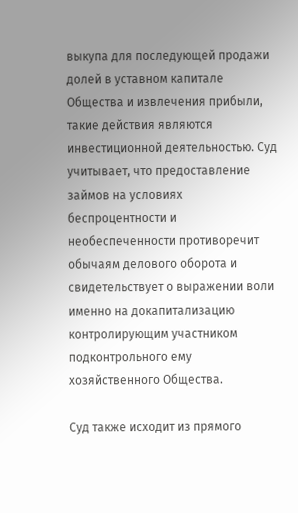выкупа для последующей продажи долей в уставном капитале Общества и извлечения прибыли, такие действия являются инвестиционной деятельностью. Суд учитывает, что предоставление займов на условиях беспроцентности и необеспеченности противоречит обычаям делового оборота и свидетельствует о выражении воли именно на докапитализацию контролирующим участником подконтрольного ему хозяйственного Общества.

Суд также исходит из прямого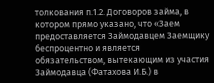толкования п.1.2. Договоров займа, в котором прямо указано, что «Заем предоставляется Займодавцем Заемщику беспроцентно и является обязательством, вытекающим из участия Займодавца (Фатахова И.Б.) в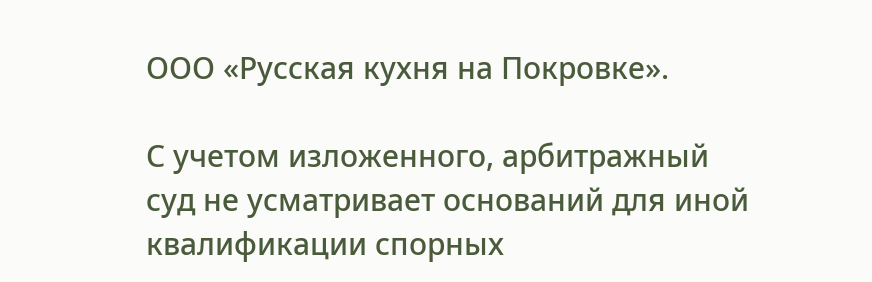ООО «Русская кухня на Покровке».

С учетом изложенного, арбитражный суд не усматривает оснований для иной квалификации спорных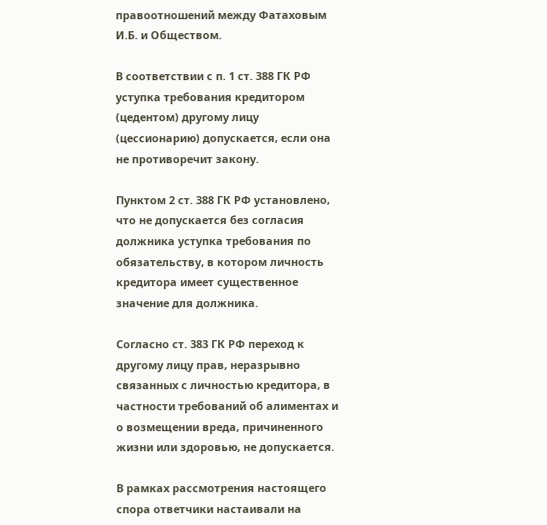правоотношений между Фатаховым И.Б. и Обществом.

В соответствии с п. 1 ст. 388 ГК РФ уступка требования кредитором (цедентом) другому лицу (цессионарию) допускается, если она не противоречит закону.

Пунктом 2 ст. 388 ГК РФ установлено, что не допускается без согласия должника уступка требования по обязательству, в котором личность кредитора имеет существенное значение для должника.

Согласно ст. 383 ГК РФ переход к другому лицу прав, неразрывно связанных с личностью кредитора, в частности требований об алиментах и о возмещении вреда, причиненного жизни или здоровью, не допускается.

В рамках рассмотрения настоящего спора ответчики настаивали на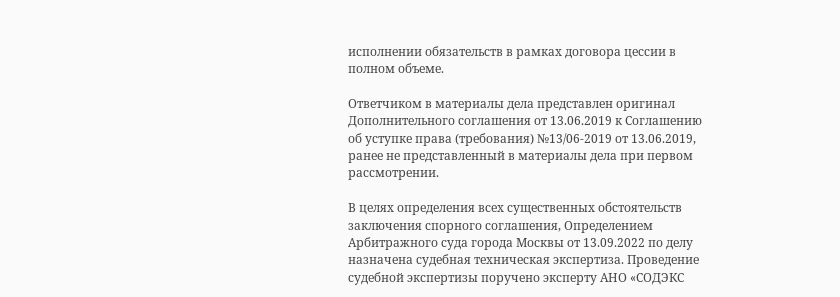исполнении обязательств в рамках договора цессии в полном объеме.

Ответчиком в материалы дела представлен оригинал Дополнительного соглашения от 13.06.2019 к Соглашению об уступке права (требования) №13/06-2019 от 13.06.2019, ранее не представленный в материалы дела при первом рассмотрении.

В целях определения всех существенных обстоятельств заключения спорного соглашения, Определением Арбитражного суда города Москвы от 13.09.2022 по делу назначена судебная техническая экспертиза. Проведение судебной экспертизы поручено эксперту АНО «СОДЭКС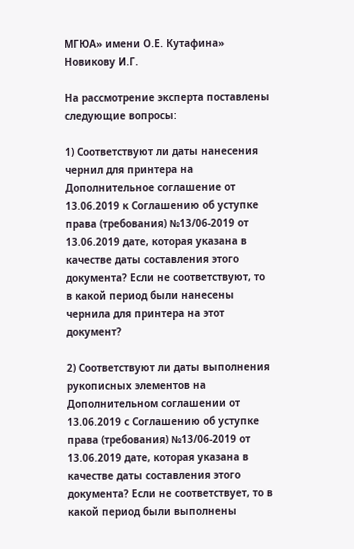МГЮА» имени О.Е. Кутафина» Новикову И.Г.

На рассмотрение эксперта поставлены следующие вопросы:

1) Соответствуют ли даты нанесения чернил для принтера на Дополнительное соглашение от 13.06.2019 к Соглашению об уступке права (требования) №13/06-2019 от 13.06.2019 дате, которая указана в качестве даты составления этого документа? Если не соответствуют, то в какой период были нанесены чернила для принтера на этот документ?

2) Соответствуют ли даты выполнения рукописных элементов на Дополнительном соглашении от 13.06.2019 с Соглашению об уступке права (требования) №13/06-2019 от 13.06.2019 дате, которая указана в качестве даты составления этого документа? Если не соответствует, то в какой период были выполнены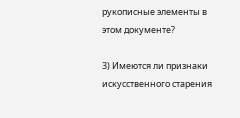рукописные элементы в этом документе?

3) Имеются ли признаки искусственного старения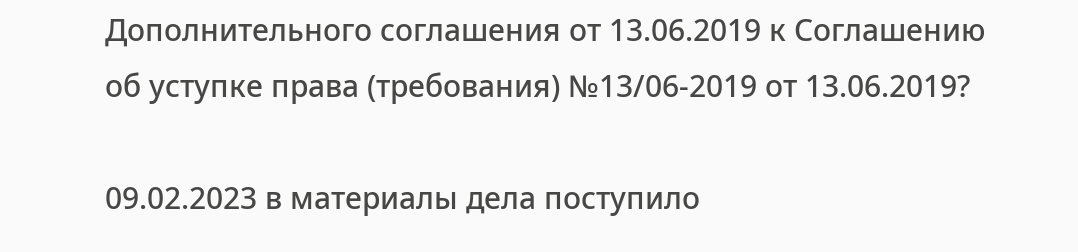Дополнительного соглашения от 13.06.2019 к Соглашению об уступке права (требования) №13/06-2019 от 13.06.2019?

09.02.2023 в материалы дела поступило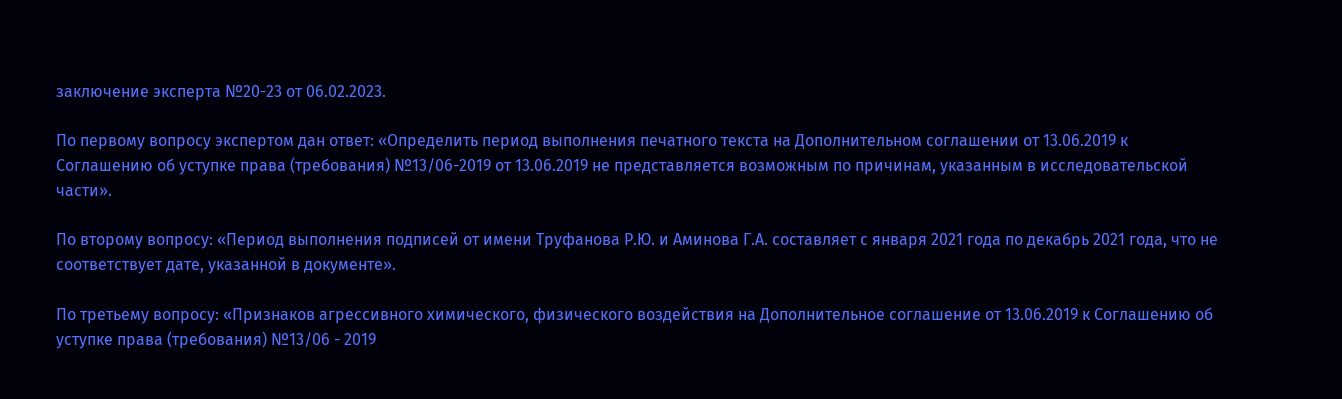заключение эксперта №20-23 от 06.02.2023.

По первому вопросу экспертом дан ответ: «Определить период выполнения печатного текста на Дополнительном соглашении от 13.06.2019 к Соглашению об уступке права (требования) №13/06-2019 от 13.06.2019 не представляется возможным по причинам, указанным в исследовательской части».

По второму вопросу: «Период выполнения подписей от имени Труфанова Р.Ю. и Аминова Г.А. составляет с января 2021 года по декабрь 2021 года, что не соответствует дате, указанной в документе».

По третьему вопросу: «Признаков агрессивного химического, физического воздействия на Дополнительное соглашение от 13.06.2019 к Соглашению об уступке права (требования) №13/06 - 2019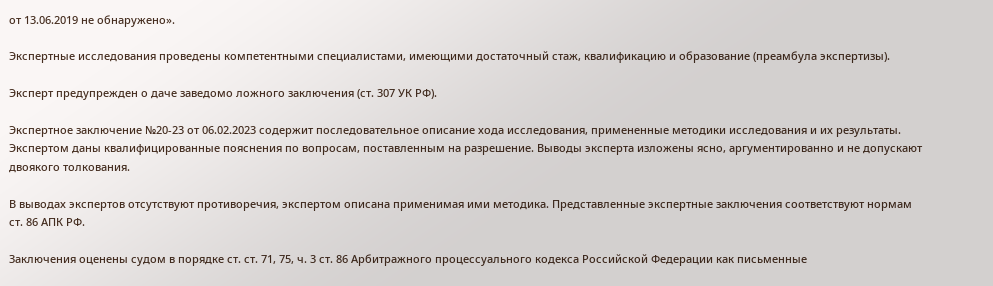от 13.06.2019 не обнаружено».

Экспертные исследования проведены компетентными специалистами, имеющими достаточный стаж, квалификацию и образование (преамбула экспертизы).

Эксперт предупрежден о даче заведомо ложного заключения (ст. 307 УК РФ).

Экспертное заключение №20-23 от 06.02.2023 содержит последовательное описание хода исследования, примененные методики исследования и их результаты. Экспертом даны квалифицированные пояснения по вопросам, поставленным на разрешение. Выводы эксперта изложены ясно, аргументированно и не допускают двоякого толкования.

В выводах экспертов отсутствуют противоречия, экспертом описана применимая ими методика. Представленные экспертные заключения соответствуют нормам ст. 86 АПК РФ.

Заключения оценены судом в порядке ст. ст. 71, 75, ч. 3 ст. 86 Арбитражного процессуального кодекса Российской Федерации как письменные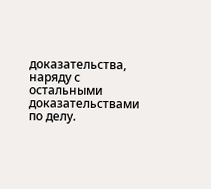доказательства, наряду с остальными доказательствами по делу.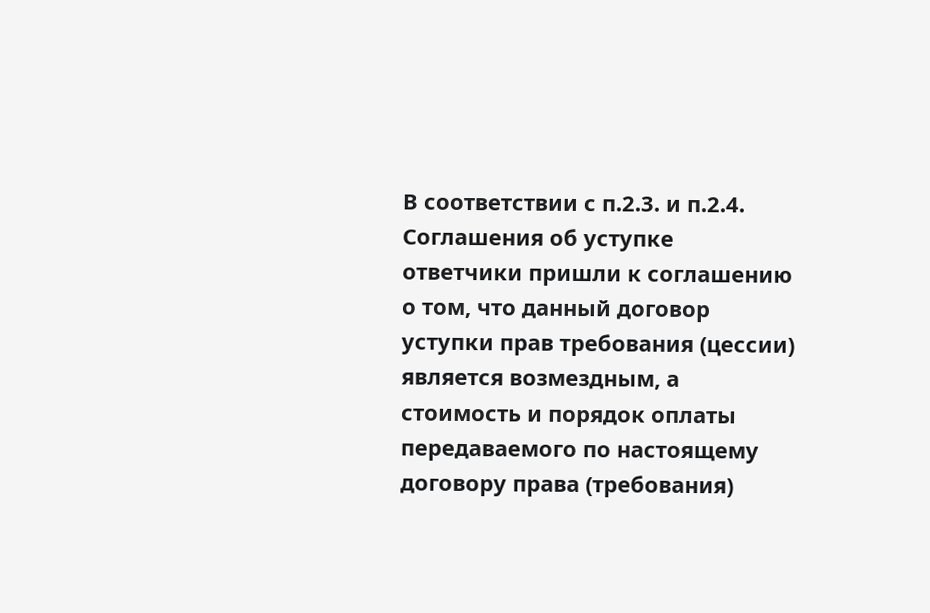В соответствии с п.2.3. и п.2.4. Соглашения об уступке ответчики пришли к соглашению о том, что данный договор уступки прав требования (цессии) является возмездным, а стоимость и порядок оплаты передаваемого по настоящему договору права (требования)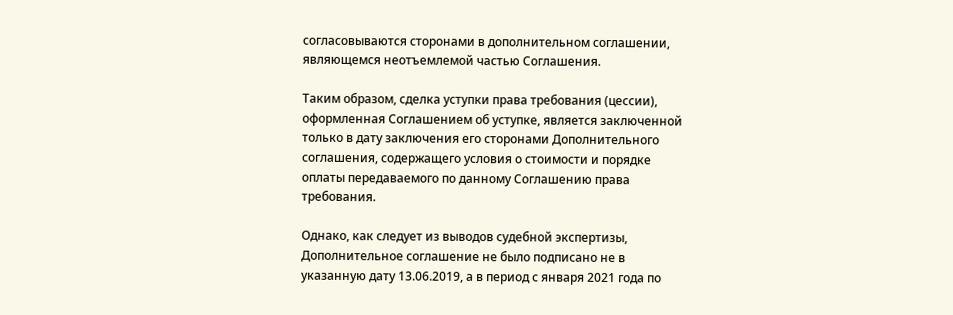согласовываются сторонами в дополнительном соглашении, являющемся неотъемлемой частью Соглашения.

Таким образом, сделка уступки права требования (цессии), оформленная Соглашением об уступке, является заключенной только в дату заключения его сторонами Дополнительного соглашения, содержащего условия о стоимости и порядке оплаты передаваемого по данному Соглашению права требования.

Однако, как следует из выводов судебной экспертизы, Дополнительное соглашение не было подписано не в указанную дату 13.06.2019, а в период с января 2021 года по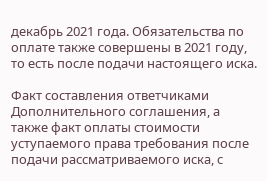декабрь 2021 года. Обязательства по оплате также совершены в 2021 году, то есть после подачи настоящего иска.

Факт составления ответчиками Дополнительного соглашения, а также факт оплаты стоимости уступаемого права требования после подачи рассматриваемого иска, с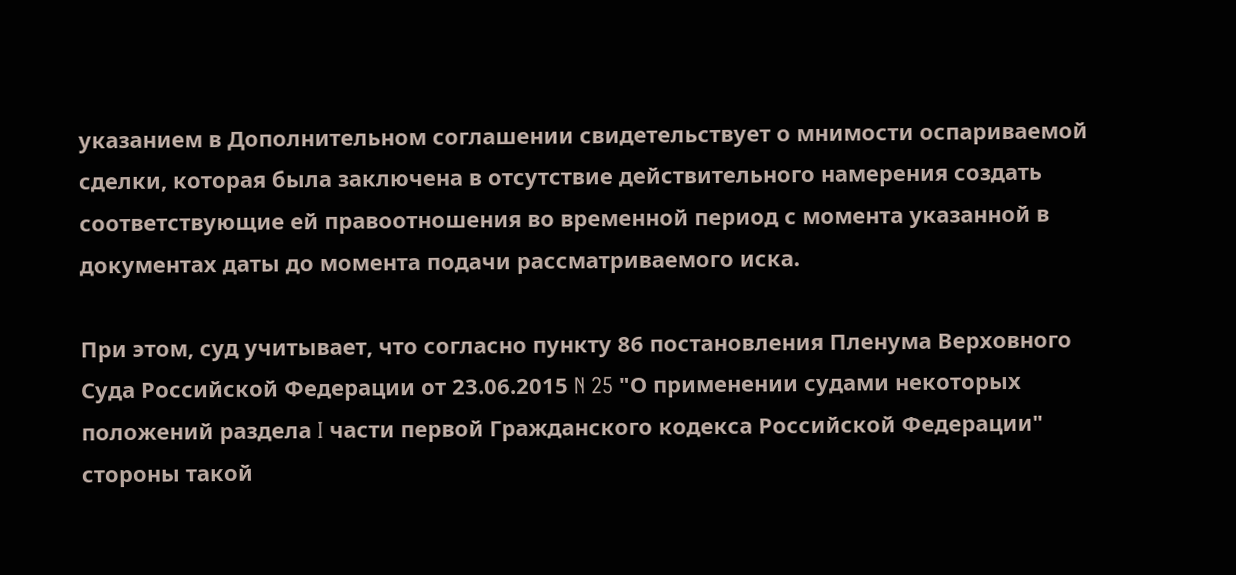указанием в Дополнительном соглашении свидетельствует о мнимости оспариваемой сделки, которая была заключена в отсутствие действительного намерения создать соответствующие ей правоотношения во временной период с момента указанной в документах даты до момента подачи рассматриваемого иска.

При этом, суд учитывает, что согласно пункту 86 постановления Пленума Верховного Суда Российской Федерации от 23.06.2015 N 25 "О применении судами некоторых положений раздела I части первой Гражданского кодекса Российской Федерации" стороны такой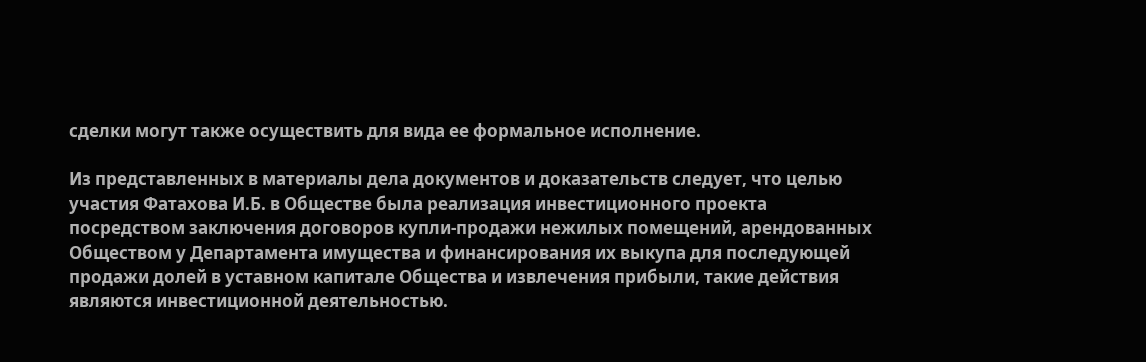сделки могут также осуществить для вида ее формальное исполнение.

Из представленных в материалы дела документов и доказательств следует, что целью участия Фатахова И.Б. в Обществе была реализация инвестиционного проекта посредством заключения договоров купли-продажи нежилых помещений, арендованных Обществом у Департамента имущества и финансирования их выкупа для последующей продажи долей в уставном капитале Общества и извлечения прибыли, такие действия являются инвестиционной деятельностью.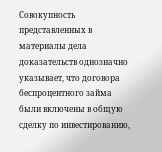Совокупность представленных в материалы дела доказательств однозначно указывает, что договора беспроцентного займа были включены в общую сделку по инвестированию,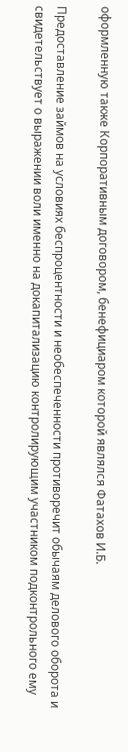оформленную также Корпоративным договором, бенефициаром которой являлся Фатахов И.Б.

Предоставление займов на условиях беспроцентности и необеспеченности противоречит обычаям делового оборота и свидетельствует о выражении воли именно на докапитализацию контролирующим участником подконтрольного ему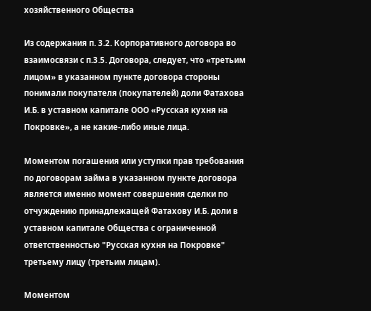хозяйственного Общества

Из содержания п. 3.2. Корпоративного договора во взаимосвязи с п.3.5. Договора, следует, что «третьим лицом» в указанном пункте договора стороны понимали покупателя (покупателей) доли Фатахова И.Б. в уставном капитале ООО «Русская кухня на Покровке», а не какие-либо иные лица.

Моментом погашения или уступки прав требования по договорам займа в указанном пункте договора является именно момент совершения сделки по отчуждению принадлежащей Фатахову И.Б. доли в уставном капитале Общества с ограниченной ответственностью "Русская кухня на Покровке" третьему лицу (третьим лицам).

Моментом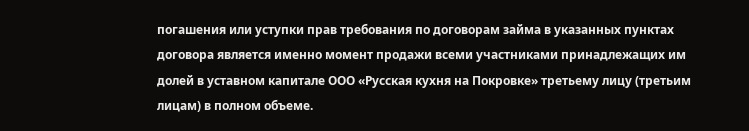погашения или уступки прав требования по договорам займа в указанных пунктах договора является именно момент продажи всеми участниками принадлежащих им долей в уставном капитале ООО «Русская кухня на Покровке» третьему лицу (третьим лицам) в полном объеме.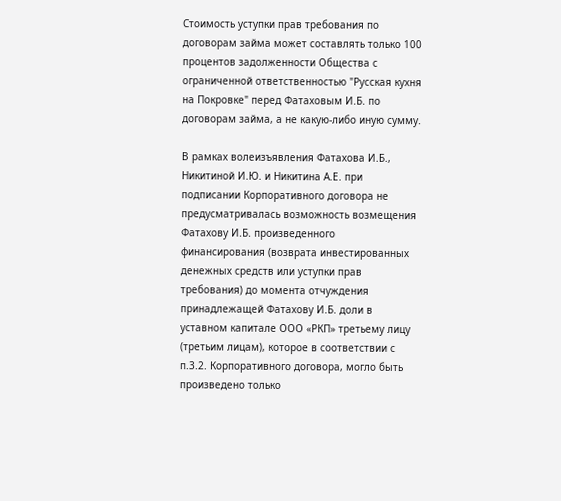Стоимость уступки прав требования по договорам займа может составлять только 100 процентов задолженности Общества с ограниченной ответственностью "Русская кухня на Покровке" перед Фатаховым И.Б. по договорам займа, а не какую-либо иную сумму.

В рамках волеизъявления Фатахова И.Б., Никитиной И.Ю. и Никитина А.Е. при подписании Корпоративного договора не предусматривалась возможность возмещения Фатахову И.Б. произведенного финансирования (возврата инвестированных денежных средств или уступки прав требования) до момента отчуждения принадлежащей Фатахову И.Б. доли в уставном капитале ООО «РКП» третьему лицу (третьим лицам), которое в соответствии с п.3.2. Корпоративного договора, могло быть произведено только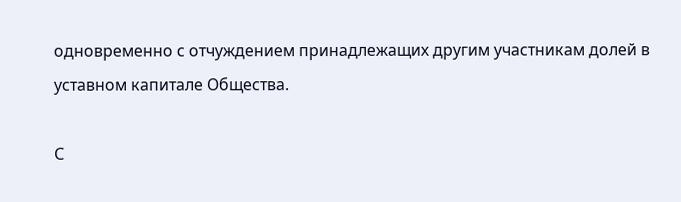одновременно с отчуждением принадлежащих другим участникам долей в уставном капитале Общества.

С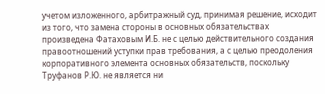учетом изложенного, арбитражный суд, принимая решение, исходит из того, что замена стороны в основных обязательствах произведена Фатаховым И.Б. не с целью действительного создания правоотношений уступки прав требования, а с целью преодоления корпоративного элемента основных обязательств, поскольку Труфанов Р.Ю. не является ни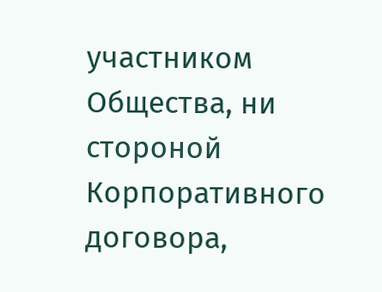участником Общества, ни стороной Корпоративного договора,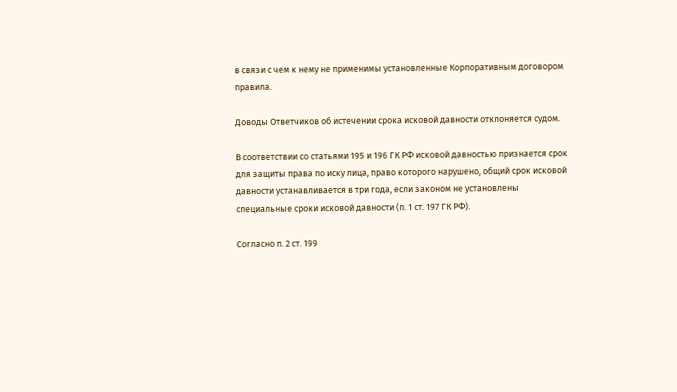в связи с чем к нему не применимы установленные Корпоративным договором правила.

Доводы Ответчиков об истечении срока исковой давности отклоняется судом.

В соответствии со статьями 195 и 196 ГК РФ исковой давностью признается срок для защиты права по иску лица, право которого нарушено, общий срок исковой давности устанавливается в три года, если законом не установлены специальные сроки исковой давности (п. 1 ст. 197 ГК РФ).

Согласно п. 2 ст. 199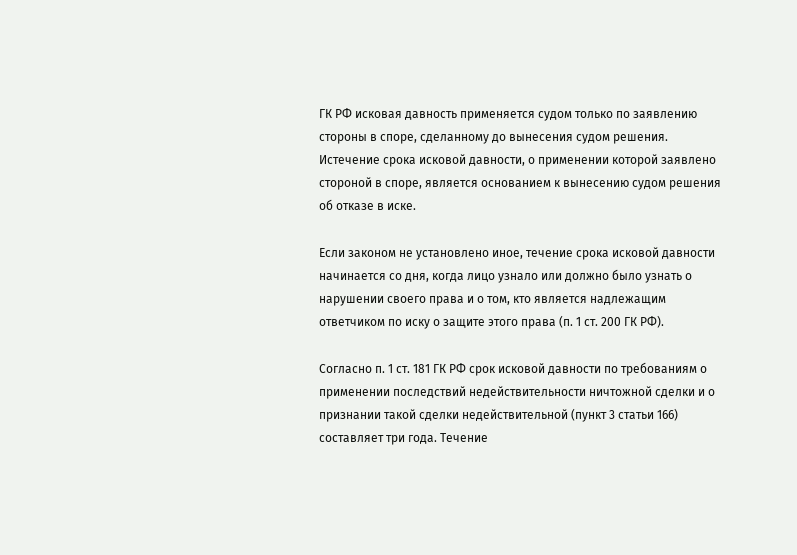ГК РФ исковая давность применяется судом только по заявлению стороны в споре, сделанному до вынесения судом решения. Истечение срока исковой давности, о применении которой заявлено стороной в споре, является основанием к вынесению судом решения об отказе в иске.

Если законом не установлено иное, течение срока исковой давности начинается со дня, когда лицо узнало или должно было узнать о нарушении своего права и о том, кто является надлежащим ответчиком по иску о защите этого права (п. 1 ст. 200 ГК РФ).

Согласно п. 1 ст. 181 ГК РФ срок исковой давности по требованиям о применении последствий недействительности ничтожной сделки и о признании такой сделки недействительной (пункт 3 статьи 166) составляет три года. Течение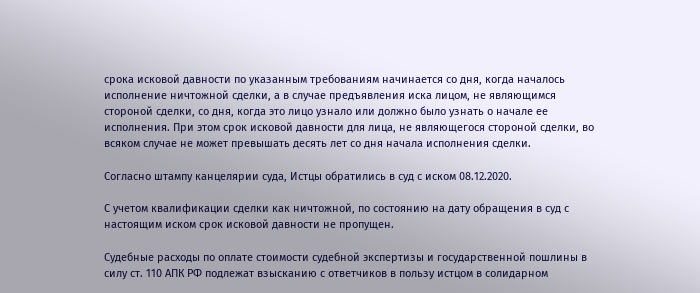срока исковой давности по указанным требованиям начинается со дня, когда началось исполнение ничтожной сделки, а в случае предъявления иска лицом, не являющимся стороной сделки, со дня, когда это лицо узнало или должно было узнать о начале ее исполнения. При этом срок исковой давности для лица, не являющегося стороной сделки, во всяком случае не может превышать десять лет со дня начала исполнения сделки.

Согласно штампу канцелярии суда, Истцы обратились в суд с иском 08.12.2020.

С учетом квалификации сделки как ничтожной, по состоянию на дату обращения в суд с настоящим иском срок исковой давности не пропущен.

Судебные расходы по оплате стоимости судебной экспертизы и государственной пошлины в силу ст. 110 АПК РФ подлежат взысканию с ответчиков в пользу истцом в солидарном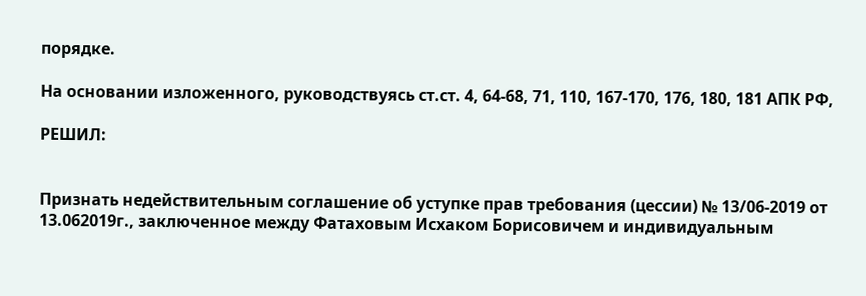порядке.

На основании изложенного, руководствуясь ст.ст. 4, 64-68, 71, 110, 167-170, 176, 180, 181 АПК РФ,

РЕШИЛ:


Признать недействительным соглашение об уступке прав требования (цессии) № 13/06-2019 от 13.062019г., заключенное между Фатаховым Исхаком Борисовичем и индивидуальным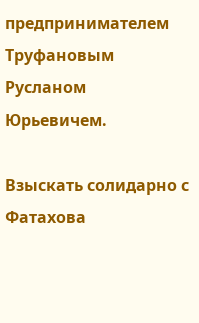предпринимателем Труфановым Русланом Юрьевичем.

Взыскать солидарно с Фатахова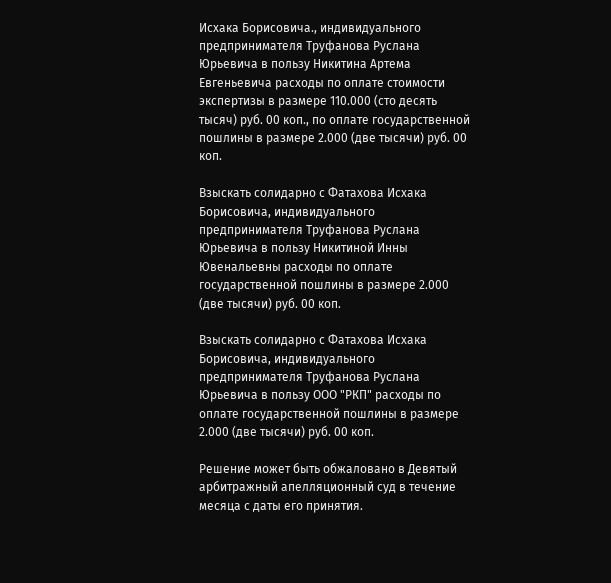Исхака Борисовича., индивидуального предпринимателя Труфанова Руслана Юрьевича в пользу Никитина Артема Евгеньевича расходы по оплате стоимости экспертизы в размере 110.000 (сто десять тысяч) руб. 00 коп., по оплате государственной пошлины в размере 2.000 (две тысячи) руб. 00 коп.

Взыскать солидарно с Фатахова Исхака Борисовича, индивидуального предпринимателя Труфанова Руслана Юрьевича в пользу Никитиной Инны Ювенальевны расходы по оплате государственной пошлины в размере 2.000 (две тысячи) руб. 00 коп.

Взыскать солидарно с Фатахова Исхака Борисовича, индивидуального предпринимателя Труфанова Руслана Юрьевича в пользу ООО "РКП" расходы по оплате государственной пошлины в размере 2.000 (две тысячи) руб. 00 коп.

Решение может быть обжаловано в Девятый арбитражный апелляционный суд в течение месяца с даты его принятия.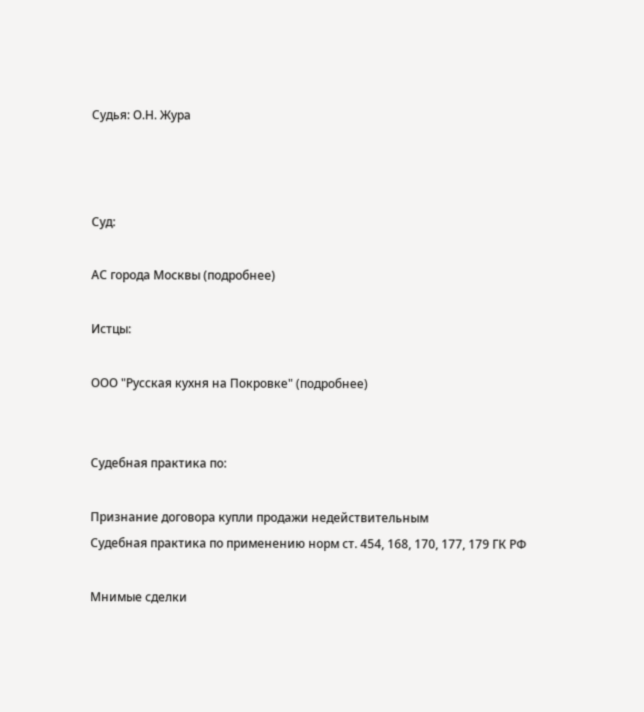Судья: О.Н. Жура



Суд:

АС города Москвы (подробнее)

Истцы:

ООО "Русская кухня на Покровке" (подробнее)


Судебная практика по:

Признание договора купли продажи недействительным
Судебная практика по применению норм ст. 454, 168, 170, 177, 179 ГК РФ

Мнимые сделки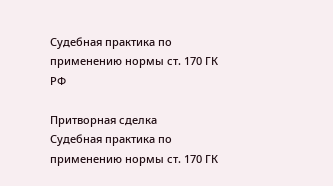Судебная практика по применению нормы ст. 170 ГК РФ

Притворная сделка
Судебная практика по применению нормы ст. 170 ГК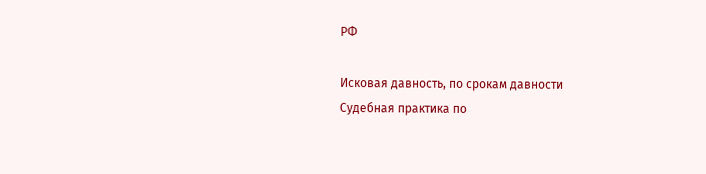РФ

Исковая давность, по срокам давности
Судебная практика по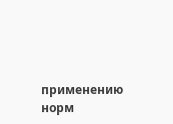применению норм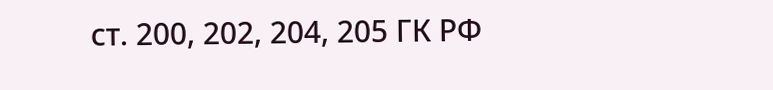ст. 200, 202, 204, 205 ГК РФ